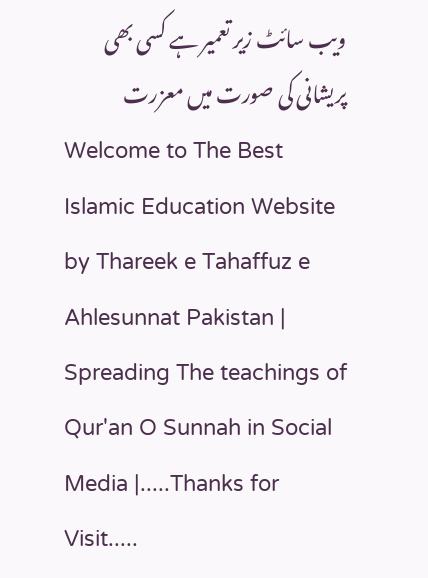ویب سائٹ زیر تعمیر ہے کسی بھی پریشانی کی صورت میں معزرت
Welcome to The Best Islamic Education Website by Thareek e Tahaffuz e Ahlesunnat Pakistan | Spreading The teachings of Qur'an O Sunnah in Social Media |.....Thanks for Visit.....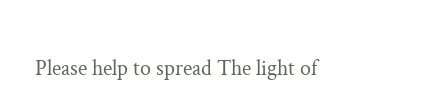Please help to spread The light of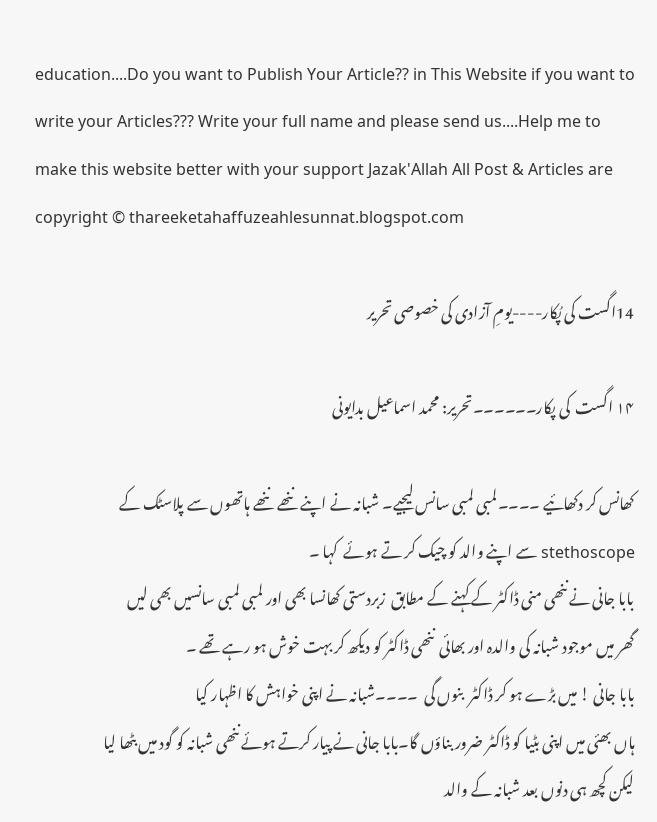education....Do you want to Publish Your Article?? in This Website if you want to write your Articles??? Write your full name and please send us....Help me to make this website better with your support Jazak'Allah All Post & Articles are copyright © thareeketahaffuzeahlesunnat.blogspot.com

14اگست کی پُکار----یومِ آزادی کی خصوصی تحریر

۱۴ اگست  کی پکار۔۔۔۔۔۔تحریر: محمد اسماعیل بدایونی

کھانس کر دکھائیے ۔۔۔۔لمبی لمبی سانس لیجیے۔ شبانہ نے اپنے ننھے ننھے ہاتھوں سے پلاسٹک کے  stethoscope سے اپنے والد کو چیک کر تے ہوئے  کہا ۔
بابا جانی نے ننھی منی ڈاکٹر کے کہنے کے مطابق  زبردستی کھانسا بھی اور لمبی لمبی سانسیں بھی لیں
گھر میں موجود شبانہ کی والدہ اور بھائی  ننھی ڈاکٹر کو دیکھ کر بہت خوش ہو رہے تھے ۔
بابا جانی ! میں بڑے ہو کر ڈاکٹر  بنوں گی  ۔۔۔۔شبانہ نے اپنی خواہش کا اظہار کیا
ہاں بھئی میں اپنی بٹیا کو ڈاکٹر ضرور بناؤں گا۔بابا جانی نے پیار کرتے ہوئے ننھی شبانہ کو گود میں بٹھا لیا
لیکن کچھ ہی دنوں بعد شبانہ کے والد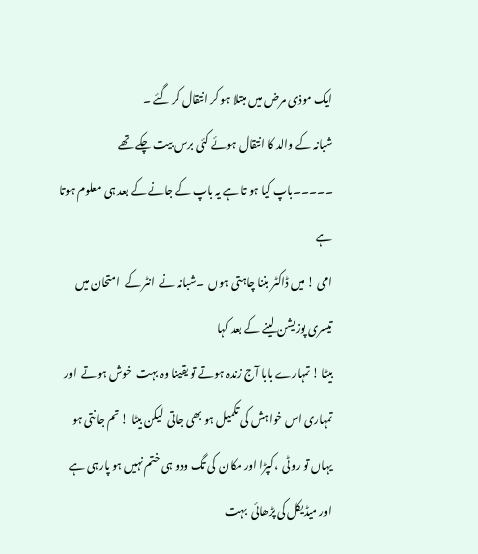ایک موذی مرض میں مبتلا ہو کر انتقال کر گئے ۔
شبانہ کے والد کا انتقال ہوئے کئی برس بیت چکے تھے ۔۔۔۔۔باپ کیا ہو تا ہے یہ باپ کے جانے کے بعد ہی معلوم ہوتا ہے
امی ! میں ڈاکٹر بننا چاہتی ہوں  ۔شبانہ نے  انٹر کے  امتحان میں تیسری پوزیشن لینے کے بعد کہا
بیٹا ! تمہارے بابا آج زندہ ہوتے تو یقینا وہ بہت  خوش ہوتے  اور تمہاری اس خواہش کی تکمیل ہو بھی جاتی  لیکن بیٹا ! تم جانتی ہو  یہاں تو روٹی  ،کپڑا اور مکان  کی تگ ودو ہی ختم نہیں ہو پارہی ہے اور میڈیکل کی پڑھائی  بہت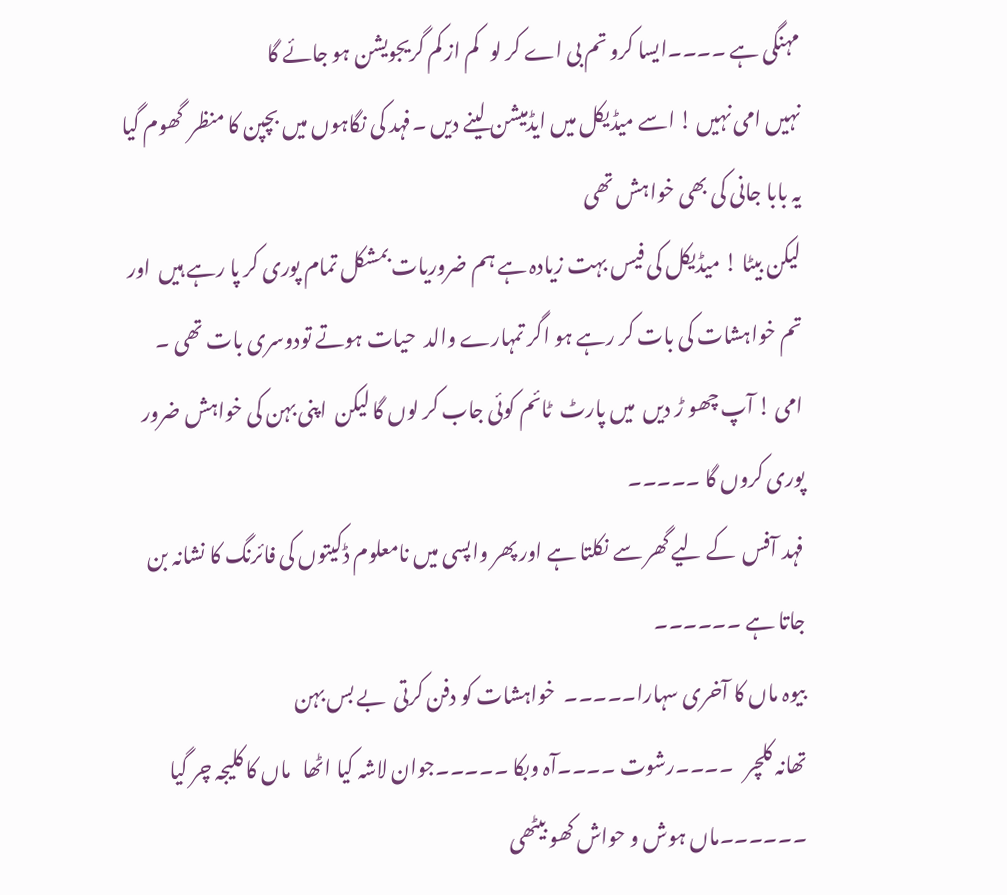مہنگی ہے ۔۔۔۔ایسا کرو تم بی اے کر لو   کم از کم گریجویشن ہو جائے گا
نہیں امی نہیں ! اسے میڈیکل میں ایڈمیشن لینے دیں ۔فہد کی نگاہوں میں بچپن کا منظر  گھوم گیا یہ بابا جانی کی بھی خواہش تھی
لیکن بیٹا ! میڈیکل کی فیس بہت زیادہ ہے ہم ضروریات بمشکل تمام پوری کر پا رہے ہیں  اور تم خواہشات کی بات کر رہے ہو اگر تمہارے والد  حیات ہوتے تودوسری بات تھی ۔
امی ! آپ چھو ڑ دیں  میں پارٹ  ٹائم کوئی جاب کر لوں گا لیکن  اپنی بہن کی خواہش ضرور پوری کروں گا ۔۔۔۔۔
فہد آفس  کے لیے گھر سے نکلتا ہے اور پھر واپسی میں نامعلوم ڈکیتوں کی فائرنگ کا نشانہ بن جاتا ہے ۔۔۔۔۔۔
بیوہ ماں کا آخری سہارا۔۔۔۔۔  خواہشات کو دفن کرتی  بے بس بہن
تھانہ کلچر   ۔۔۔۔رشوت ۔۔۔۔آہ وبکا ۔۔۔۔۔جوان لاشہ کیا اٹھا   ماں کا کلیجہ چر گیا ۔۔۔۔۔۔ماں ہوش و حواش کھو بیٹھی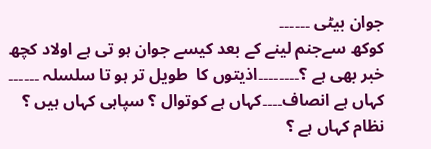جوان بیٹی ۔۔۔۔۔۔
کوکھ سےجنم لینے کے بعد کیسے جوان ہو تی ہے اولاد کچھ خبر بھی ہے ؟۔۔۔۔۔۔۔۔اذیتوں کا  طویل تر ہو تا سلسلہ ۔۔۔۔۔۔
کہاں ہے انصاف۔۔۔۔کہاں ہے کوتوال ؟ سپاہی کہاں ہیں ؟ نظام کہاں ہے ؟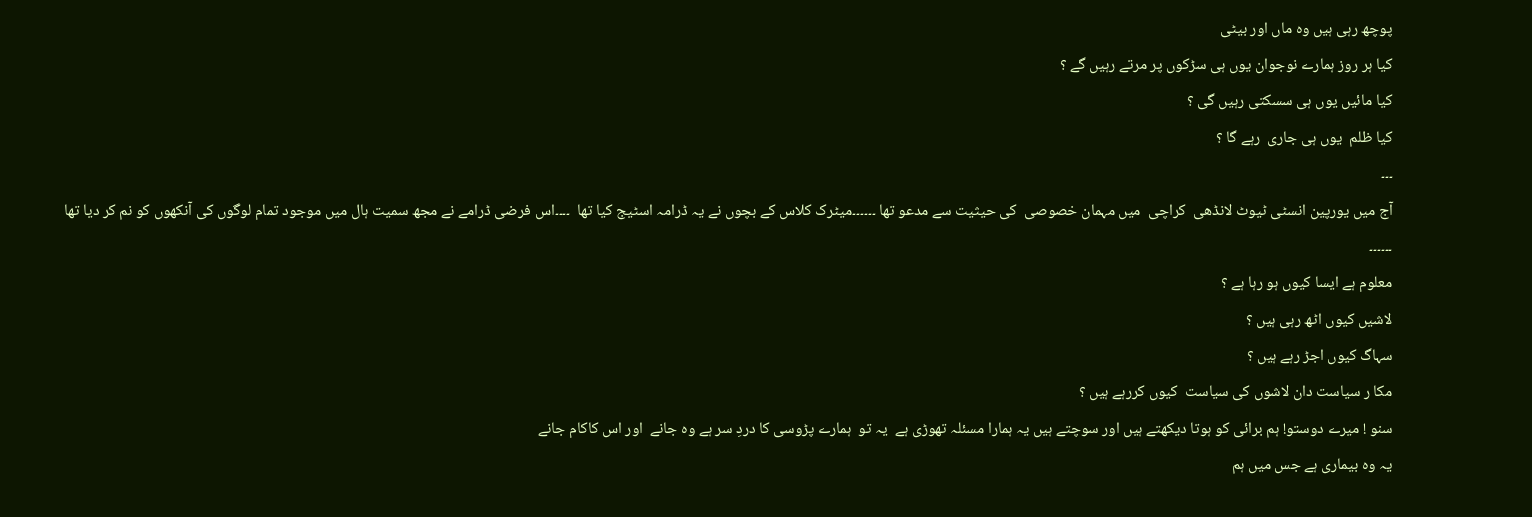پوچھ رہی ہیں وہ ماں اور بیٹی
کیا ہر روز ہمارے نوجوان یوں ہی سڑکوں پر مرتے رہیں گے ؟
کیا مائیں یوں ہی سسکتی رہیں گی ؟
کیا ظلم  یوں ہی جاری  رہے گا ؟
۔۔۔
آج میں یورپین انسٹی ٹیوٹ لانڈھی  کراچی  میں مہمان خصوصی  کی حیثیت سے مدعو تھا ۔۔۔۔۔۔میٹرک کلاس کے بچوں نے یہ ڈرامہ اسٹیج کیا تھا  ۔۔۔۔اس فرضی ڈرامے نے مجھ سمیت ہال میں موجود تمام لوگوں کی آنکھوں کو نم کر دیا تھا ۔۔۔۔۔۔
معلوم ہے ایسا کیوں ہو رہا ہے ؟
لاشیں کیوں اٹھ رہی ہیں ؟
سہاگ کیوں اجڑ رہے ہیں ؟
مکا ر سیاست دان لاشوں کی سیاست  کیوں کررہے ہیں ؟
سنو ! میرے دوستو! ہم برائی کو ہوتا دیکھتے ہیں اور سوچتے ہیں یہ ہمارا مسئلہ تھوڑی ہے  یہ تو  ہمارے پڑوسی کا دردِ سر ہے وہ جانے  اور اس کاکام جانے
یہ وہ بیماری ہے جس میں ہم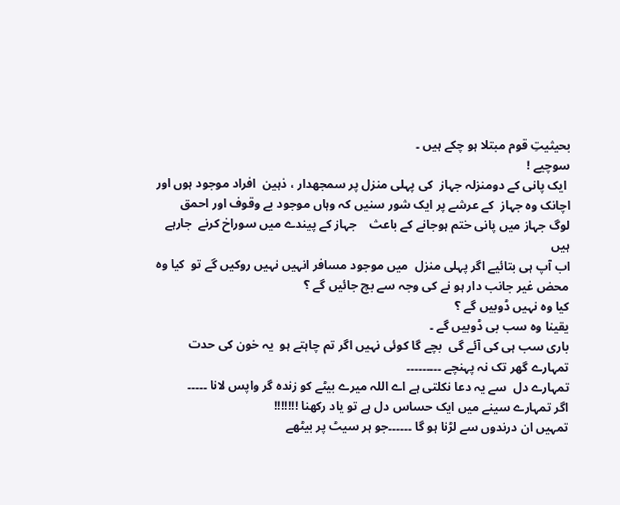بحیثیتِ قوم مبتلا ہو چکے ہیں ۔
سوچیے !
 ایک پانی کے دومنزلہ جہاز  کی پہلی منزل پر سمجھدار ، ذہین  افراد موجود ہوں اور اچانک وہ جہاز  کے عرشے پر ایک شور سنیں کہ وہاں موجود بے وقوف اور احمق  لوگ جہاز میں پانی ختم ہوجانے کے باعث    جہاز کے پیندے میں سوراخ کرنے  جارہے ہیں
اب آپ ہی بتائیے اگر پہلی منزل  میں موجود مسافر انہیں نہیں روکیں گے تو  کیا وہ محض غیر جانب دار ہو نے کی وجہ سے بچ جائیں گے ؟
کیا وہ نہیں ڈوبیں گے ؟
یقینا وہ سب بی ڈوبیں گے ۔
باری سب ہی کی آئے گی  بچے گا کوئی نہیں اگر تم چاہتے ہو  یہ خون کی حدت تمہارے گھر تک نہ پہنچے ۔۔۔۔۔۔۔۔۔
تمہارے دل  سے یہ دعا نکلتی ہے اے اللہ میرے بیٹے کو زندہ گر واپس لانا ۔۔۔۔۔
اگر تمہارے سینے میں ایک حساس دل ہے تو یاد رکھنا !!!!!!!
تمہیں ان درندوں سے لڑنا ہو گا ۔۔۔۔۔۔جو ہر سیٹ پر بیٹھے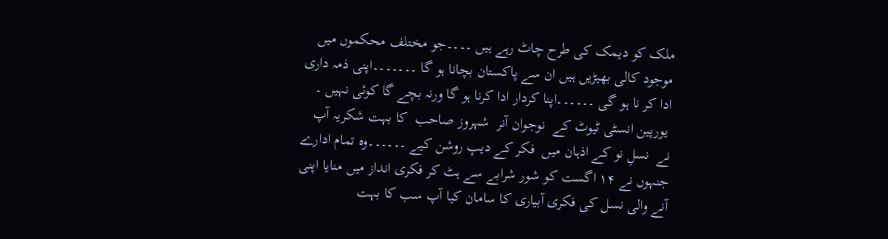ملک کو دیمک کی طرح چاٹ رہے ہیں ۔۔۔۔جو مختلف محکموں میں موجود کالی بھیڑیں ہیں ان سے پاکستان بچانا ہو گا ۔۔۔۔۔۔۔اپنی ذمہ داری ادا کر نا ہو گی ۔۔۔۔۔۔اپنا کردار ادا کرنا ہو گا ورنہ بچے گا کوئی نہیں ۔
 یورپین انسٹی ٹیوٹ کے  نوجوان آنر  شہروز صاحب  کا بہت شکریہ آپ نے  نسلِ نو کے اذہان میں  فکر کے دیپ روشن کیے ۔۔۔۔۔۔وہ تمام ادارے جنہوں نے ۱۴ اگست کو شور شرابے سے ہٹ کر فکری انداز میں منایا اپنی  آنے والی نسل کی فکری آبیاری کا سامان کیا آپ سب کا بہت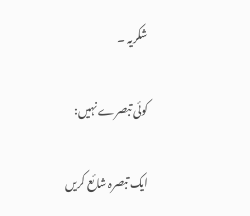شکریہ ۔

کوئی تبصرے نہیں:

ایک تبصرہ شائع کریں